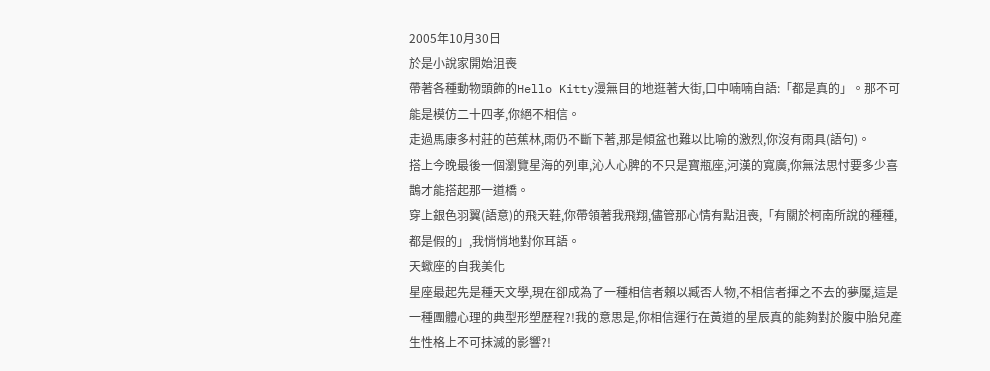2005年10月30日
於是小說家開始沮喪
帶著各種動物頭飾的Hello Kitty漫無目的地逛著大街,口中喃喃自語:「都是真的」。那不可能是模仿二十四孝,你絕不相信。
走過馬康多村莊的芭蕉林,雨仍不斷下著,那是傾盆也難以比喻的激烈,你沒有雨具(語句)。
搭上今晚最後一個瀏覽星海的列車,沁人心脾的不只是寶瓶座,河漢的寬廣,你無法思忖要多少喜鵲才能搭起那一道橋。
穿上銀色羽翼(語意)的飛天鞋,你帶領著我飛翔,儘管那心情有點沮喪,「有關於柯南所說的種種,都是假的」,我悄悄地對你耳語。
天蠍座的自我美化
星座最起先是種天文學,現在卻成為了一種相信者賴以臧否人物,不相信者揮之不去的夢魘,這是一種團體心理的典型形塑歷程?!我的意思是,你相信運行在黃道的星辰真的能夠對於腹中胎兒產生性格上不可抹滅的影響?!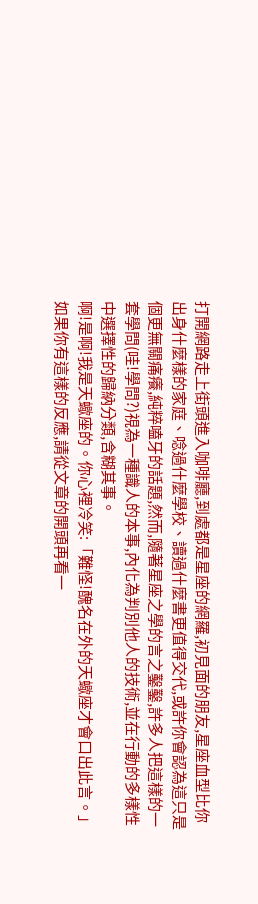打開網路走上街頭進入咖啡廳,到處都是星座的網羅,初見面的朋友,星座血型比你出身什麼樣的家庭、唸過什麼學校、讀過什麼書更值得交代,或許你會認為這只是個更無關痛癢,純粹嗑牙的話題,然而,隨著星座之學的言之鑿鑿,許多人把這樣的一套學問(哇!學問?)視為一種識人的本事,內化為判別他人的技術,並在行動的多樣性中選擇性的歸納分類,含糊其事。
啊!是啊!我是天蠍座的。你心裡冷笑:「難怪!醜名在外的天蠍座才會口出此言。」如果你有這樣的反應,請從文章的開頭再看一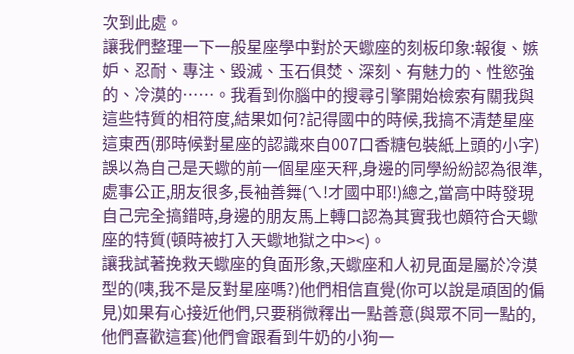次到此處。
讓我們整理一下一般星座學中對於天蠍座的刻板印象:報復、嫉妒、忍耐、專注、毀滅、玉石俱焚、深刻、有魅力的、性慾強的、冷漠的……。我看到你腦中的搜尋引擎開始檢索有關我與這些特質的相符度,結果如何?記得國中的時候,我搞不清楚星座這東西(那時候對星座的認識來自007口香糖包裝紙上頭的小字)誤以為自己是天蠍的前一個星座天秤,身邊的同學紛紛認為很準,處事公正,朋友很多,長袖善舞(ㄟ!才國中耶!)總之,當高中時發現自己完全搞錯時,身邊的朋友馬上轉口認為其實我也頗符合天蠍座的特質(頓時被打入天蠍地獄之中><)。
讓我試著挽救天蠍座的負面形象,天蠍座和人初見面是屬於冷漠型的(咦,我不是反對星座嗎?)他們相信直覺(你可以說是頑固的偏見)如果有心接近他們,只要稍微釋出一點善意(與眾不同一點的,他們喜歡這套)他們會跟看到牛奶的小狗一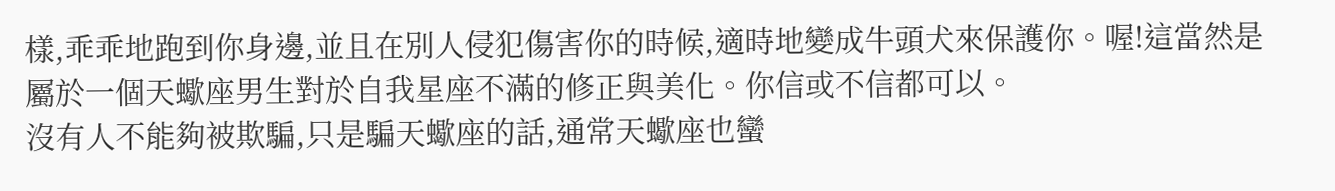樣,乖乖地跑到你身邊,並且在別人侵犯傷害你的時候,適時地變成牛頭犬來保護你。喔!這當然是屬於一個天蠍座男生對於自我星座不滿的修正與美化。你信或不信都可以。
沒有人不能夠被欺騙,只是騙天蠍座的話,通常天蠍座也蠻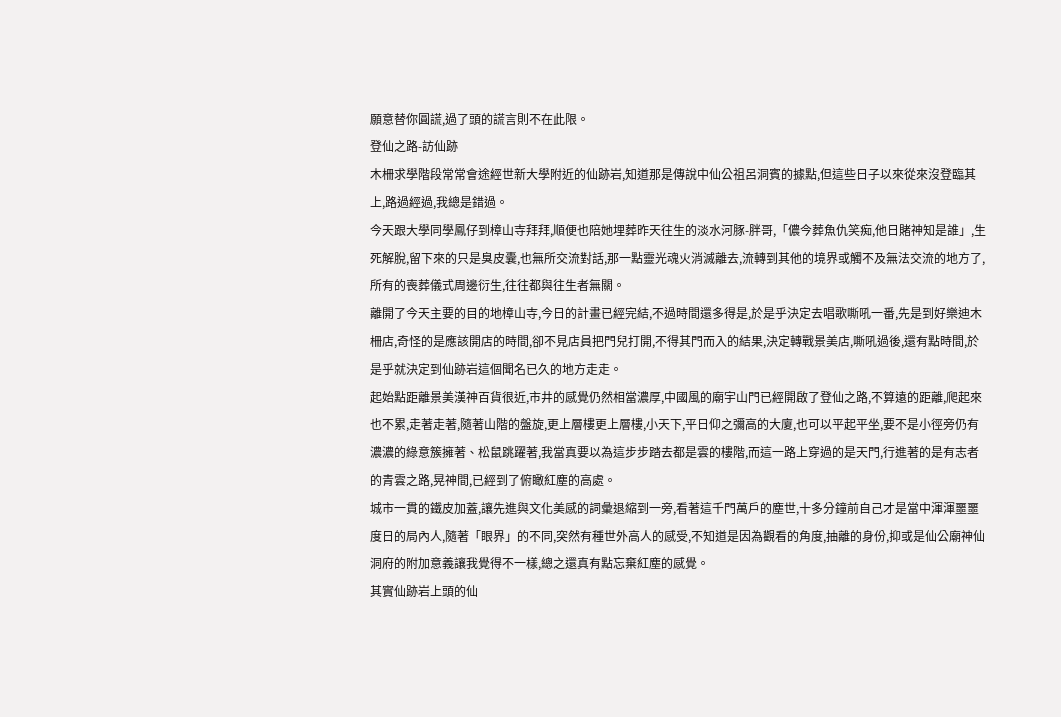願意替你圓謊,過了頭的謊言則不在此限。
登仙之路-訪仙跡
木柵求學階段常常會途經世新大學附近的仙跡岩,知道那是傳說中仙公祖呂洞賓的據點,但這些日子以來從來沒登臨其上,路過經過,我總是錯過。
今天跟大學同學鳳仔到樟山寺拜拜,順便也陪她埋葬昨天往生的淡水河豚-胖哥,「儂今葬魚仇笑痴,他日賭神知是誰」,生死解脫,留下來的只是臭皮囊,也無所交流對話,那一點靈光魂火消滅離去,流轉到其他的境界或觸不及無法交流的地方了,所有的喪葬儀式周邊衍生,往往都與往生者無關。
離開了今天主要的目的地樟山寺,今日的計畫已經完結,不過時間還多得是,於是乎決定去唱歌嘶吼一番,先是到好樂迪木柵店,奇怪的是應該開店的時間,卻不見店員把門兒打開,不得其門而入的結果,決定轉戰景美店,嘶吼過後,還有點時間,於是乎就決定到仙跡岩這個聞名已久的地方走走。
起始點距離景美漢神百貨很近,市井的感覺仍然相當濃厚,中國風的廟宇山門已經開啟了登仙之路,不算遠的距離,爬起來也不累,走著走著,隨著山階的盤旋,更上層樓更上層樓,小天下,平日仰之彌高的大廈,也可以平起平坐,要不是小徑旁仍有濃濃的綠意簇擁著、松鼠跳躍著,我當真要以為這步步踏去都是雲的樓階,而這一路上穿過的是天門,行進著的是有志者的青雲之路,晃神間,已經到了俯瞰紅塵的高處。
城市一貫的鐵皮加蓋,讓先進與文化美感的詞彙退縮到一旁,看著這千門萬戶的塵世,十多分鐘前自己才是當中渾渾噩噩度日的局內人,隨著「眼界」的不同,突然有種世外高人的感受,不知道是因為觀看的角度,抽離的身份,抑或是仙公廟神仙洞府的附加意義讓我覺得不一樣,總之還真有點忘棄紅塵的感覺。
其實仙跡岩上頭的仙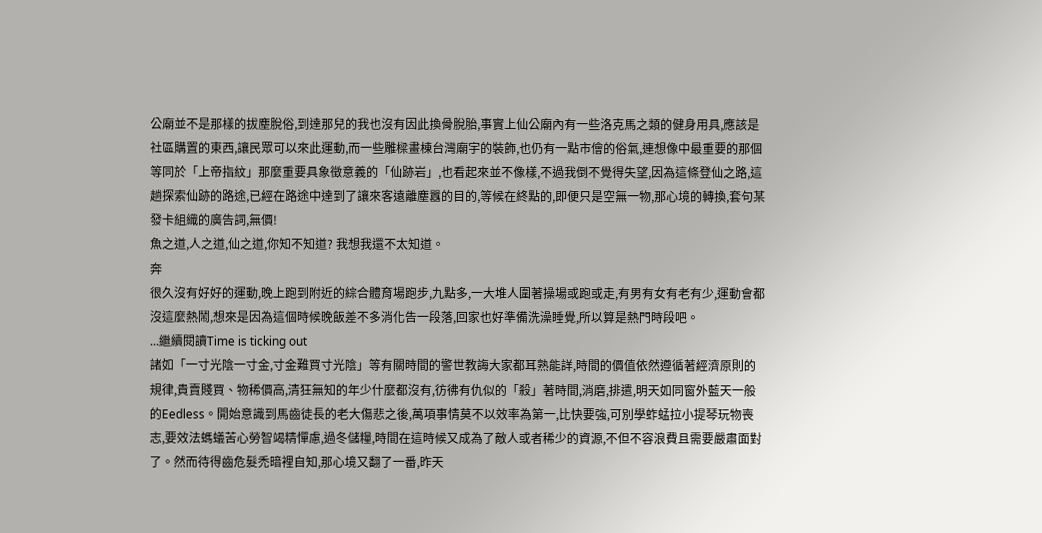公廟並不是那樣的拔塵脫俗,到達那兒的我也沒有因此換骨脫胎,事實上仙公廟內有一些洛克馬之類的健身用具,應該是社區購置的東西,讓民眾可以來此運動,而一些雕樑畫棟台灣廟宇的裝飾,也仍有一點市儈的俗氣,連想像中最重要的那個等同於「上帝指紋」那麼重要具象徵意義的「仙跡岩」,也看起來並不像樣,不過我倒不覺得失望,因為這條登仙之路,這趟探索仙跡的路途,已經在路途中達到了讓來客遠離塵囂的目的,等候在終點的,即便只是空無一物,那心境的轉換,套句某發卡組織的廣告詞,無價!
魚之道,人之道,仙之道,你知不知道? 我想我還不太知道。
奔
很久沒有好好的運動,晚上跑到附近的綜合體育場跑步,九點多,一大堆人圍著操場或跑或走,有男有女有老有少,運動會都沒這麼熱鬧,想來是因為這個時候晚飯差不多消化告一段落,回家也好準備洗澡睡覺,所以算是熱門時段吧。
...繼續閱讀Time is ticking out
諸如「一寸光陰一寸金,寸金難買寸光陰」等有關時間的警世教誨大家都耳熟能詳,時間的價值依然遵循著經濟原則的規律,貴賣賤買、物稀價高,清狂無知的年少什麼都沒有,彷彿有仇似的「殺」著時間,消磨,排遣,明天如同窗外藍天一般的Eedless。開始意識到馬齒徒長的老大傷悲之後,萬項事情莫不以效率為第一,比快要強,可別學蚱蜢拉小提琴玩物喪志,要效法螞蟻苦心勞智竭精憚慮,過冬儲糧,時間在這時候又成為了敵人或者稀少的資源,不但不容浪費且需要嚴肅面對了。然而待得齒危髮禿暗裡自知,那心境又翻了一番,昨天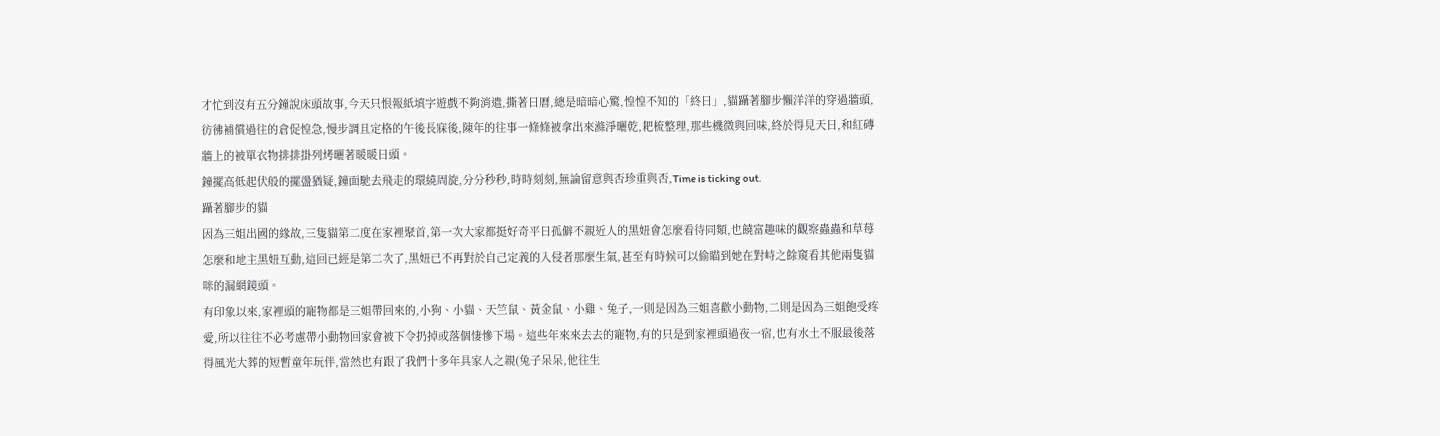才忙到沒有五分鐘說床頭故事,今天只恨報紙填字遊戲不夠消遣,撕著日曆,總是暗暗心驚,惶惶不知的「終日」,貓躡著腳步懶洋洋的穿過牆頭,彷彿補償過往的倉促惶急,慢步調且定格的午後長寐後,陳年的往事一條條被拿出來滌淨曬乾,耙梳整理,那些機微與回味,終於得見天日,和紅磚牆上的被單衣物排排掛列烤曬著暖暖日頭。
鐘擺高低起伏般的擺盪猶疑,鐘面馳去飛走的環繞周旋,分分秒秒,時時刻刻,無論留意與否珍重與否,Time is ticking out.
躡著腳步的貓
因為三姐出國的緣故,三隻貓第二度在家裡聚首,第一次大家都挺好奇平日孤僻不親近人的黑妞會怎麼看待同類,也饒富趣味的觀察蟲蟲和草莓怎麼和地主黑妞互動,這回已經是第二次了,黑妞已不再對於自己定義的入侵者那麼生氣,甚至有時候可以偷瞄到她在對峙之餘窺看其他兩隻貓咪的漏網鏡頭。
有印象以來,家裡頭的寵物都是三姐帶回來的,小狗、小貓、天竺鼠、黃金鼠、小雞、兔子,一則是因為三姐喜歡小動物,二則是因為三姐飽受疼愛,所以往往不必考慮帶小動物回家會被下令扔掉或落個悽慘下場。這些年來來去去的寵物,有的只是到家裡頭過夜一宿,也有水土不服最後落得風光大葬的短暫童年玩伴,當然也有跟了我們十多年具家人之親(兔子呆呆,他往生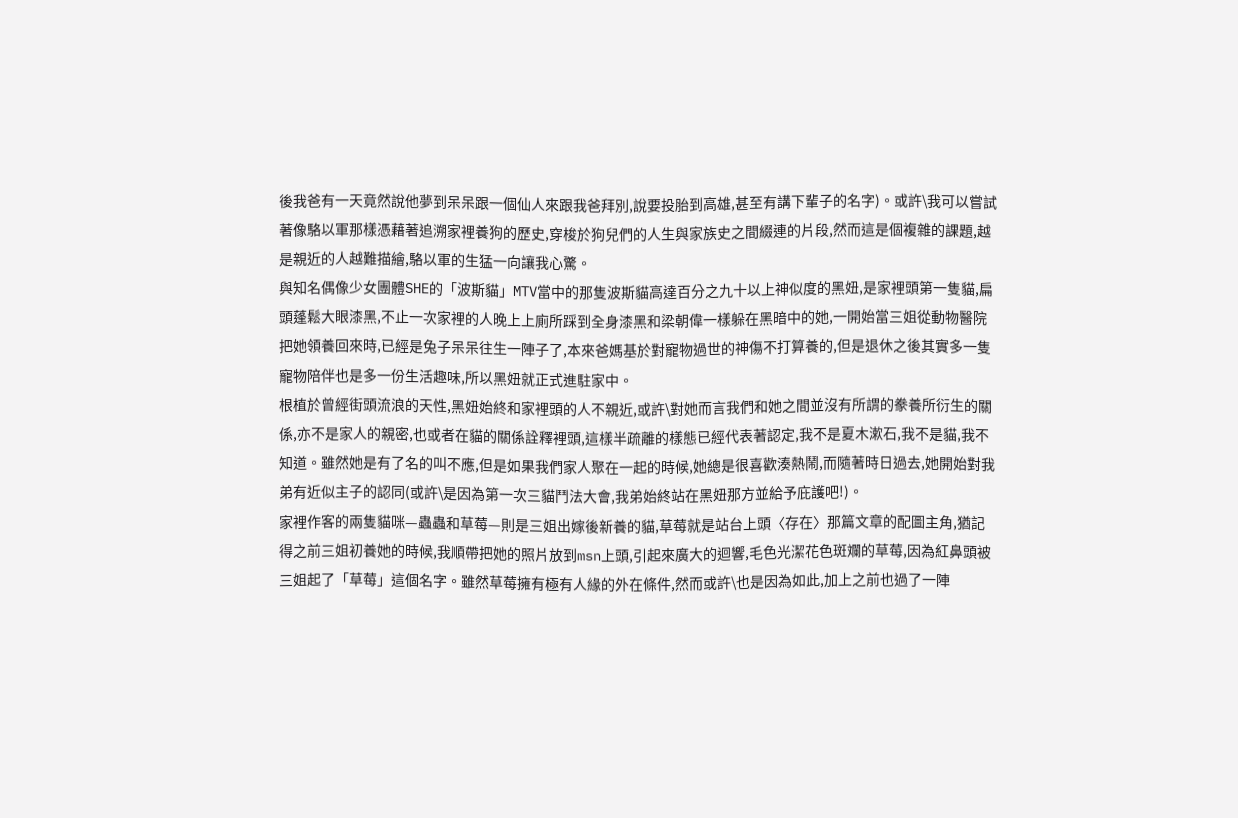後我爸有一天竟然說他夢到呆呆跟一個仙人來跟我爸拜別,說要投胎到高雄,甚至有講下輩子的名字)。或許\我可以嘗試著像駱以軍那樣憑藉著追溯家裡養狗的歷史,穿梭於狗兒們的人生與家族史之間綴連的片段,然而這是個複雜的課題,越是親近的人越難描繪,駱以軍的生猛一向讓我心驚。
與知名偶像少女團體SHE的「波斯貓」MTV當中的那隻波斯貓高達百分之九十以上神似度的黑妞,是家裡頭第一隻貓,扁頭蓬鬆大眼漆黑,不止一次家裡的人晚上上廁所踩到全身漆黑和梁朝偉一樣躲在黑暗中的她,一開始當三姐從動物醫院把她領養回來時,已經是兔子呆呆往生一陣子了,本來爸媽基於對寵物過世的神傷不打算養的,但是退休之後其實多一隻寵物陪伴也是多一份生活趣味,所以黑妞就正式進駐家中。
根植於曾經街頭流浪的天性,黑妞始終和家裡頭的人不親近,或許\對她而言我們和她之間並沒有所謂的豢養所衍生的關係,亦不是家人的親密,也或者在貓的關係詮釋裡頭,這樣半疏離的樣態已經代表著認定,我不是夏木漱石,我不是貓,我不知道。雖然她是有了名的叫不應,但是如果我們家人聚在一起的時候,她總是很喜歡湊熱鬧,而隨著時日過去,她開始對我弟有近似主子的認同(或許\是因為第一次三貓鬥法大會,我弟始終站在黑妞那方並給予庇護吧!)。
家裡作客的兩隻貓咪—蟲蟲和草莓—則是三姐出嫁後新養的貓,草莓就是站台上頭〈存在〉那篇文章的配圖主角,猶記得之前三姐初養她的時候,我順帶把她的照片放到msn上頭,引起來廣大的迴響,毛色光潔花色斑斕的草莓,因為紅鼻頭被三姐起了「草莓」這個名字。雖然草莓擁有極有人緣的外在條件,然而或許\也是因為如此,加上之前也過了一陣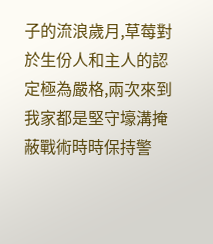子的流浪歲月,草莓對於生份人和主人的認定極為嚴格,兩次來到我家都是堅守壕溝掩蔽戰術時時保持警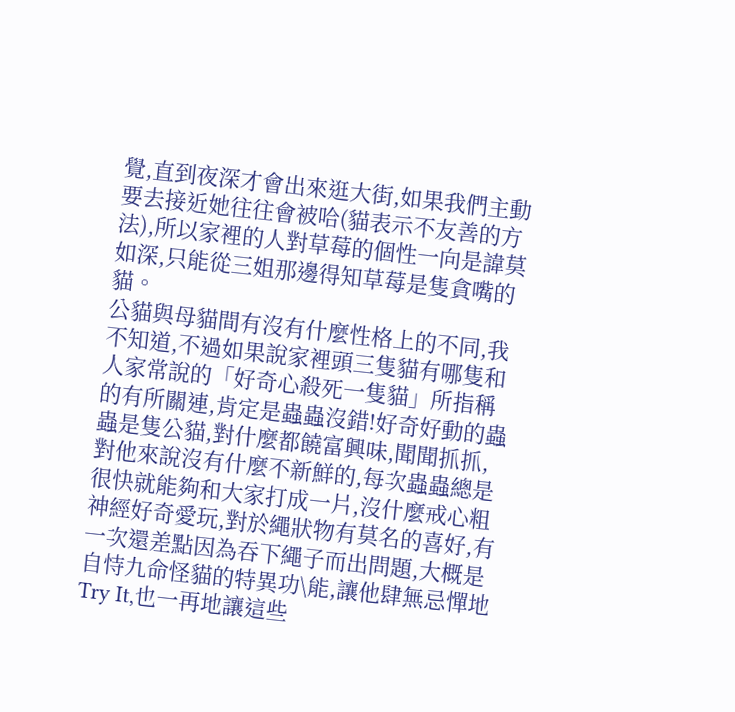覺,直到夜深才會出來逛大街,如果我們主動要去接近她往往會被哈(貓表示不友善的方法),所以家裡的人對草莓的個性一向是諱莫如深,只能從三姐那邊得知草莓是隻貪嘴的貓。
公貓與母貓間有沒有什麼性格上的不同,我不知道,不過如果說家裡頭三隻貓有哪隻和人家常說的「好奇心殺死一隻貓」所指稱的有所關連,肯定是蟲蟲沒錯!好奇好動的蟲蟲是隻公貓,對什麼都饒富興味,聞聞抓抓,對他來說沒有什麼不新鮮的,每次蟲蟲總是很快就能夠和大家打成一片,沒什麼戒心粗神經好奇愛玩,對於繩狀物有莫名的喜好,有一次還差點因為吞下繩子而出問題,大概是自恃九命怪貓的特異功\能,讓他肆無忌憚地Try It,也一再地讓這些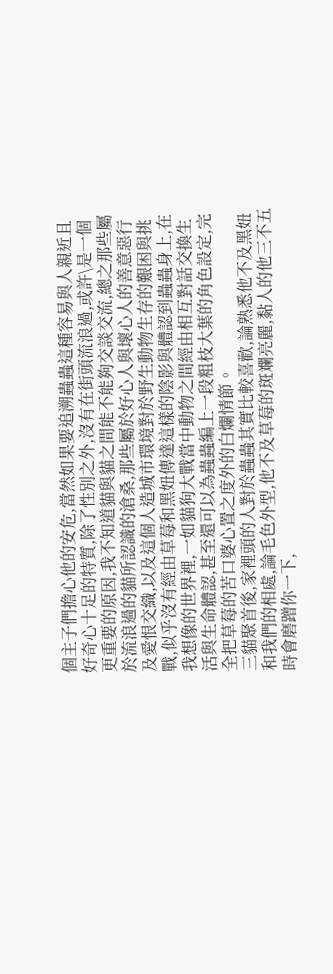個主子們擔心他的安危,當然如果要追溯蟲蟲這種容易與人親近且好奇心十足的特質,除了性別之外,沒有在街頭流浪過,或許\是一個更重要的原因,我不知道貓與貓之間能不能夠交談交流,總之那些屬於流浪過的貓所認識的滄桑,那些屬於好心人與壞心人的善意惡行及愛恨交織,以及這個人造城市環境對於野生動物生存的艱困與挑戰,似乎沒有經由草莓和黑妞傳達這樣的陰影與體認到蟲蟲身上,在我想像的世界裡,一如貓狗大戰當中動物之間經由相互對話交換生活與生命體認,甚至還可以為蟲蟲編上一段粗枝大葉的角色設定,完全把草莓的苦口婆心置之度外的白爛情節。
三貓聚首後,家裡頭的人對於蟲蟲其實比較喜歡,論熟悉他不及黑妞和我們的相處,論毛色外型,他不及草莓的斑斕亮麗,黏人的他三不五時會磨蹭你一下,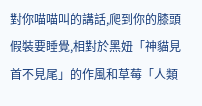對你喵喵叫的講話,爬到你的膝頭假裝要睡覺,相對於黑妞「神貓見首不見尾」的作風和草莓「人類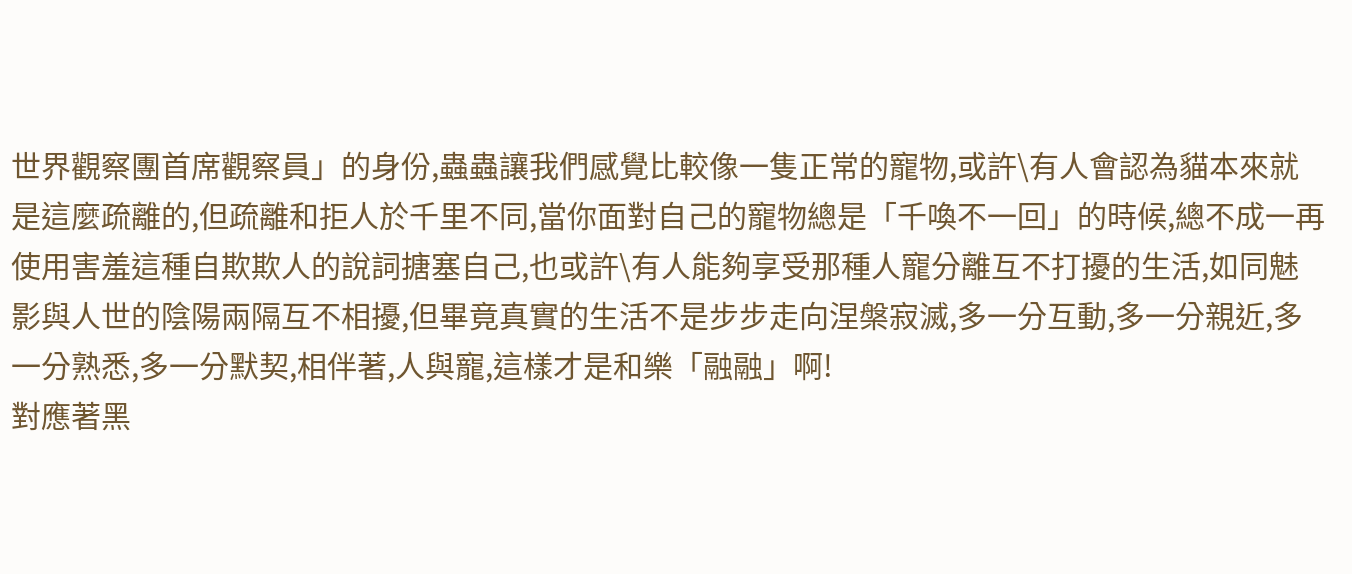世界觀察團首席觀察員」的身份,蟲蟲讓我們感覺比較像一隻正常的寵物,或許\有人會認為貓本來就是這麼疏離的,但疏離和拒人於千里不同,當你面對自己的寵物總是「千喚不一回」的時候,總不成一再使用害羞這種自欺欺人的說詞搪塞自己,也或許\有人能夠享受那種人寵分離互不打擾的生活,如同魅影與人世的陰陽兩隔互不相擾,但畢竟真實的生活不是步步走向涅槃寂滅,多一分互動,多一分親近,多一分熟悉,多一分默契,相伴著,人與寵,這樣才是和樂「融融」啊!
對應著黑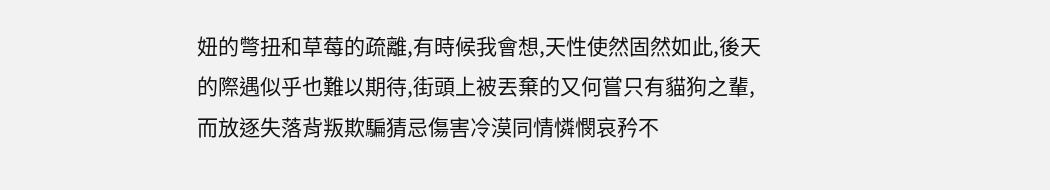妞的彆扭和草莓的疏離,有時候我會想,天性使然固然如此,後天的際遇似乎也難以期待,街頭上被丟棄的又何嘗只有貓狗之輩,而放逐失落背叛欺騙猜忌傷害冷漠同情憐憫哀矜不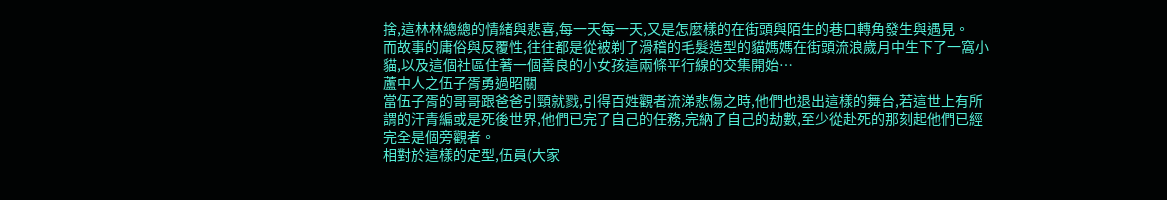捨,這林林總總的情緒與悲喜,每一天每一天,又是怎麼樣的在街頭與陌生的巷口轉角發生與遇見。
而故事的庸俗與反覆性,往往都是從被剃了滑稽的毛髮造型的貓媽媽在街頭流浪歲月中生下了一窩小貓,以及這個社區住著一個善良的小女孩這兩條平行線的交集開始…
蘆中人之伍子胥勇過昭關
當伍子胥的哥哥跟爸爸引頸就戮,引得百姓觀者流涕悲傷之時,他們也退出這樣的舞台,若這世上有所謂的汗青編或是死後世界,他們已完了自己的任務,完納了自己的劫數,至少從赴死的那刻起他們已經完全是個旁觀者。
相對於這樣的定型,伍員(大家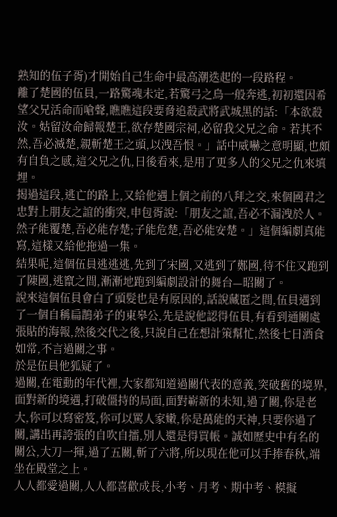熟知的伍子胥)才開始自己生命中最高潮迭起的一段路程。
離了楚國的伍員,一路驚魂未定,若驚弓之鳥一般奔逃,初初還因希望父兄活命而嗆聲,瞧瞧這段要脅追殺武將武城黑的話:「本欲殺汝。姑留汝命歸報楚王,欲存楚國宗祠,必留我父兄之命。若其不然,吾必滅楚,親斬楚王之頭,以洩吾恨。」話中威嚇之意明顯,也頗有自負之感,這父兄之仇,日後看來,是用了更多人的父兄之仇來填埋。
揭過這段,逃亡的路上,又給他遇上個之前的八拜之交,來個國君之忠對上朋友之誼的衝突,申包胥說:「朋友之誼,吾必不漏洩於人。然子能覆楚,吾必能存楚;子能危楚,吾必能安楚。」這個編劇真能寫,這樣又給他拖過一集。
結果呢,這個伍員逃逃逃,先到了宋國,又逃到了鄭國,待不住又跑到了陳國,逃竄之間,漸漸地跑到編劇設計的舞台—昭關了。
說來這個伍員會白了頭髮也是有原因的,話說藏匿之間,伍員遇到了一個自稱扁鵲弟子的東皋公,先是說他認得伍員,有看到通關處張貼的海報,然後交代之後,只說自己在想計策幫忙,然後七日酒食如常,不言過關之事。
於是伍員他狐疑了。
過關,在電動的年代裡,大家都知道過關代表的意義,突破舊的境界,面對新的境遇,打破僵持的局面,面對嶄新的未知,過了關,你是老大,你可以寫密笈,你可以罵人家嫩,你是萬能的天神,只要你過了關,講出再誇張的自吹自擂,別人還是得買帳。誠如歷史中有名的關公,大刀一揮,過了五關,斬了六將,所以現在他可以手捧春秋,端坐在殿堂之上。
人人都愛過關,人人都喜歡成長,小考、月考、期中考、模擬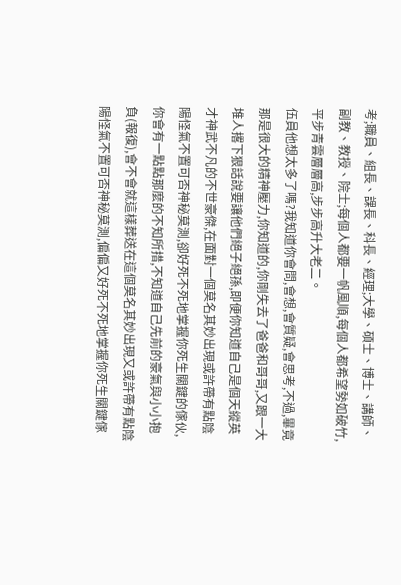考;職員、組長、課長、科長、經理;大學、碩士、博士、講師、副教、教授、院士;每個人都要一帆風順,每個人都希望勢如破竹,平步青雲層層高,步步高升大老二。
伍員他想太多了嗎?我知道你會問,會想,會質疑,會思考,不過,畢竟那是很大的精神壓力,你知道的,你剛失去了爸爸和哥哥,又跟一大堆人撂下狠話說要讓他們絕子絕孫,即便你知道自己是個天縱英才神武不凡的不世豪傑,在面對一個莫名其妙出現或許帶有點陰陽怪氣不置可否神秘莫測,卻好死不死地掌握你死生關鍵的傢伙,你會有一點點那麼的不知所措,不知道自己先前的豪氣與小小抱負(報復),會不會就這樣葬送在這個莫名其妙出現又或許帶有點陰陽怪氣不置可否神秘莫測,偏偏又好死不死地掌握你死生關鍵傢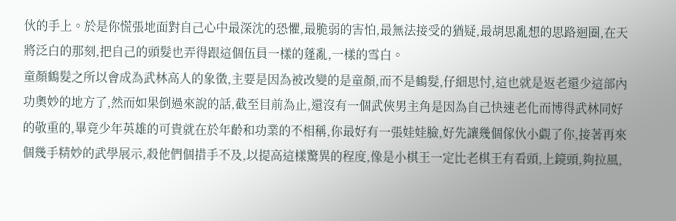伙的手上。於是你慌張地面對自己心中最深沈的恐懼,最脆弱的害怕,最無法接受的猶疑,最胡思亂想的思路迴圈,在天將泛白的那刻,把自己的頭髮也弄得跟這個伍員一樣的蓬亂,一樣的雪白。
童顏鶴髮之所以會成為武林高人的象徵,主要是因為被改變的是童顏,而不是鶴髮,仔細思忖,這也就是返老還少這部內功奧妙的地方了,然而如果倒過來說的話,截至目前為止,還沒有一個武俠男主角是因為自己快速老化而博得武林同好的敬重的,畢竟少年英雄的可貴就在於年齡和功業的不相稱,你最好有一張娃娃臉,好先讓幾個傢伙小覷了你,接著再來個幾手精妙的武學展示,殺他們個措手不及,以提高這樣驚異的程度,像是小棋王一定比老棋王有看頭,上鏡頭,夠拉風,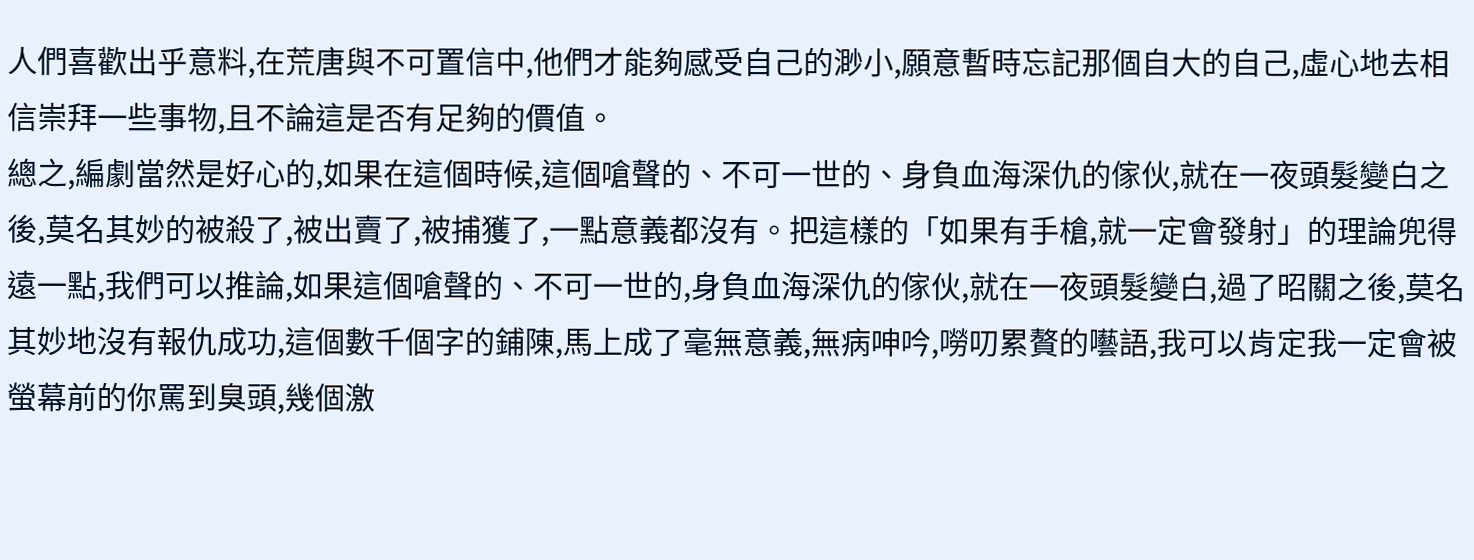人們喜歡出乎意料,在荒唐與不可置信中,他們才能夠感受自己的渺小,願意暫時忘記那個自大的自己,虛心地去相信崇拜一些事物,且不論這是否有足夠的價值。
總之,編劇當然是好心的,如果在這個時候,這個嗆聲的、不可一世的、身負血海深仇的傢伙,就在一夜頭髮變白之後,莫名其妙的被殺了,被出賣了,被捕獲了,一點意義都沒有。把這樣的「如果有手槍,就一定會發射」的理論兜得遠一點,我們可以推論,如果這個嗆聲的、不可一世的,身負血海深仇的傢伙,就在一夜頭髮變白,過了昭關之後,莫名其妙地沒有報仇成功,這個數千個字的鋪陳,馬上成了毫無意義,無病呻吟,嘮叨累贅的囈語,我可以肯定我一定會被螢幕前的你罵到臭頭,幾個激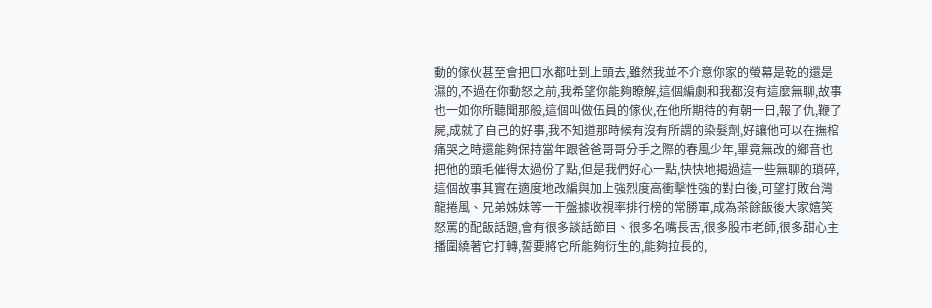動的傢伙甚至會把口水都吐到上頭去,雖然我並不介意你家的螢幕是乾的還是濕的,不過在你動怒之前,我希望你能夠瞭解,這個編劇和我都沒有這麼無聊,故事也一如你所聽聞那般,這個叫做伍員的傢伙,在他所期待的有朝一日,報了仇,鞭了屍,成就了自己的好事,我不知道那時候有沒有所謂的染髮劑,好讓他可以在撫棺痛哭之時還能夠保持當年跟爸爸哥哥分手之際的春風少年,畢竟無改的鄉音也把他的頭毛催得太過份了點,但是我們好心一點,快快地揭過這一些無聊的瑣碎,這個故事其實在適度地改編與加上強烈度高衝擊性強的對白後,可望打敗台灣龍捲風、兄弟姊妹等一干盤據收視率排行榜的常勝軍,成為茶餘飯後大家嬉笑怒罵的配飯話題,會有很多談話節目、很多名嘴長舌,很多股市老師,很多甜心主播圍繞著它打轉,誓要將它所能夠衍生的,能夠拉長的,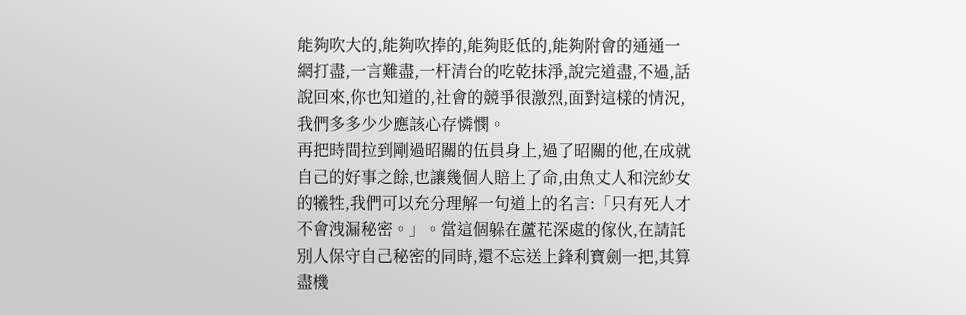能夠吹大的,能夠吹捧的,能夠貶低的,能夠附會的通通一網打盡,一言難盡,一杆清台的吃乾抹淨,說完道盡,不過,話說回來,你也知道的,社會的競爭很激烈,面對這樣的情況,我們多多少少應該心存憐憫。
再把時間拉到剛過昭關的伍員身上,過了昭關的他,在成就自己的好事之餘,也讓幾個人賠上了命,由魚丈人和浣紗女的犧牲,我們可以充分理解一句道上的名言:「只有死人才不會洩漏秘密。」。當這個躲在蘆花深處的傢伙,在請託別人保守自己秘密的同時,還不忘送上鋒利寶劍一把,其算盡機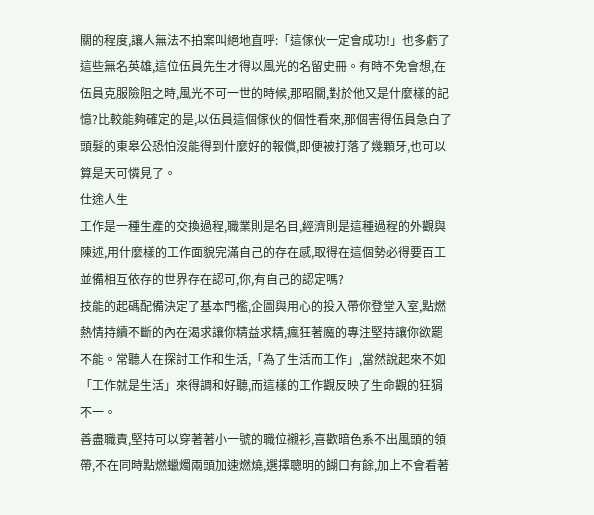關的程度,讓人無法不拍案叫絕地直呼:「這傢伙一定會成功!」也多虧了這些無名英雄,這位伍員先生才得以風光的名留史冊。有時不免會想,在伍員克服險阻之時,風光不可一世的時候,那昭關,對於他又是什麼樣的記憶?比較能夠確定的是,以伍員這個傢伙的個性看來,那個害得伍員急白了頭髮的東皋公恐怕沒能得到什麼好的報償,即便被打落了幾顆牙,也可以算是天可憐見了。
仕途人生
工作是一種生產的交換過程,職業則是名目,經濟則是這種過程的外觀與陳述,用什麼樣的工作面貌完滿自己的存在感,取得在這個勢必得要百工並備相互依存的世界存在認可,你,有自己的認定嗎?
技能的起碼配備決定了基本門檻,企圖與用心的投入帶你登堂入室,點燃熱情持續不斷的內在渴求讓你精益求精,瘋狂著魔的專注堅持讓你欲罷不能。常聽人在探討工作和生活,「為了生活而工作」,當然說起來不如「工作就是生活」來得調和好聽,而這樣的工作觀反映了生命觀的狂狷不一。
善盡職責,堅持可以穿著著小一號的職位襯衫,喜歡暗色系不出風頭的領帶,不在同時點燃蠟燭兩頭加速燃燒,選擇聰明的餬口有餘,加上不會看著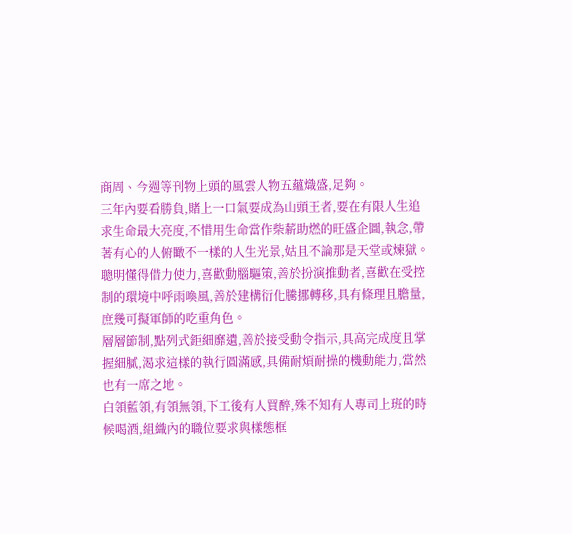商周、今週等刊物上頭的風雲人物五蘊熾盛,足夠。
三年內要看勝負,賭上一口氣要成為山頭王者,要在有限人生追求生命最大亮度,不惜用生命當作柴薪助燃的旺盛企圖,執念,帶著有心的人俯瞰不一樣的人生光景,姑且不論那是天堂或煉獄。
聰明懂得借力使力,喜歡動腦驅策,善於扮演推動者,喜歡在受控制的環境中呼雨喚風,善於建構衍化騰挪轉移,具有條理且膽量,庶幾可擬軍師的吃重角色。
層層節制,點列式鉅細靡遺,善於接受動令指示,具高完成度且掌握細膩,渴求這樣的執行圓滿感,具備耐煩耐操的機動能力,當然也有一席之地。
白領藍領,有領無領,下工後有人買醉,殊不知有人專司上班的時候喝酒,組織內的職位要求與樣態框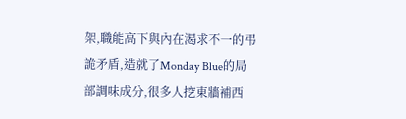架,職能高下與內在渴求不一的弔詭矛盾,造就了Monday Blue的局部調味成分,很多人挖東牆補西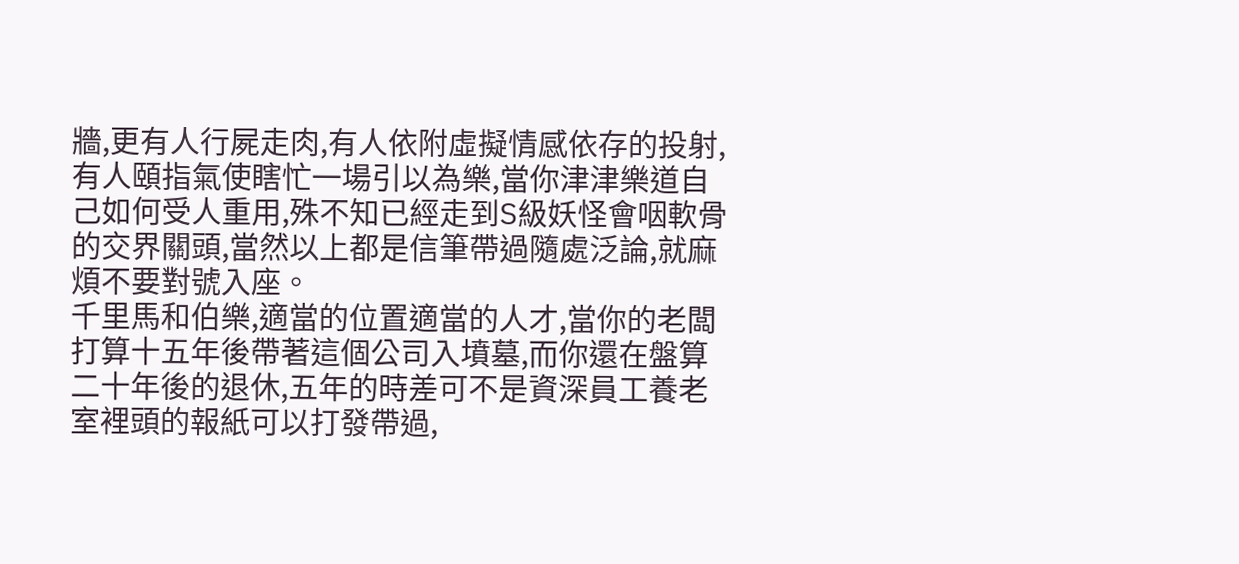牆,更有人行屍走肉,有人依附虛擬情感依存的投射,有人頤指氣使瞎忙一場引以為樂,當你津津樂道自己如何受人重用,殊不知已經走到S級妖怪會咽軟骨的交界關頭,當然以上都是信筆帶過隨處泛論,就麻煩不要對號入座。
千里馬和伯樂,適當的位置適當的人才,當你的老闆打算十五年後帶著這個公司入墳墓,而你還在盤算二十年後的退休,五年的時差可不是資深員工養老室裡頭的報紙可以打發帶過,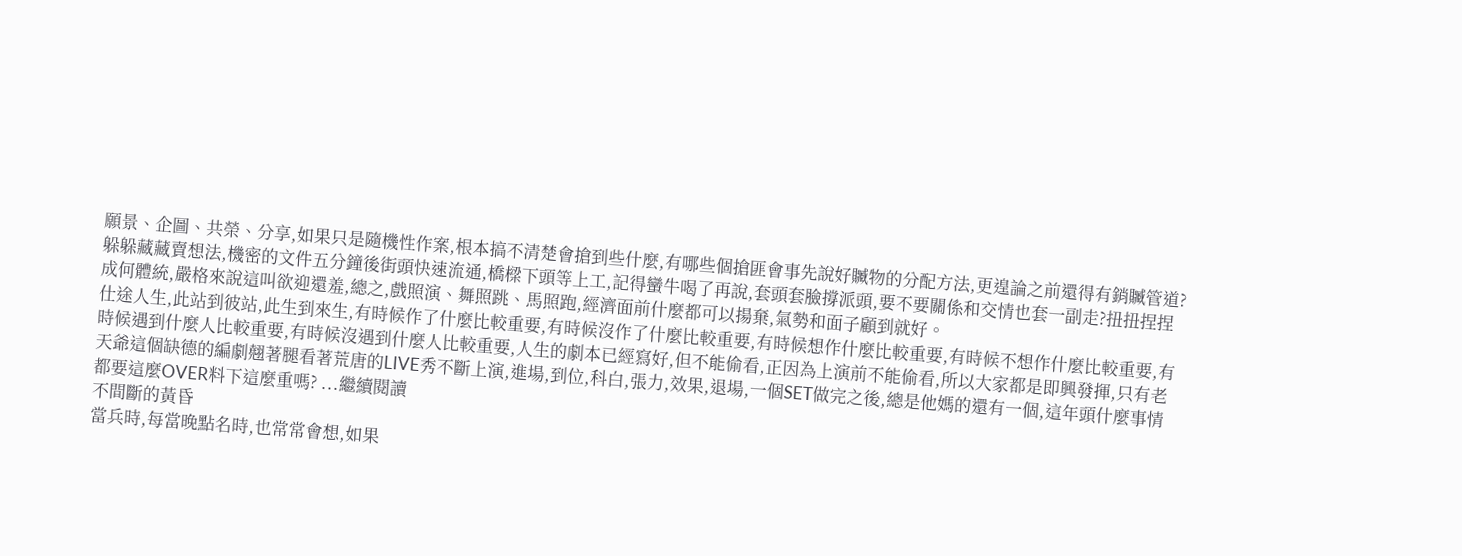願景、企圖、共榮、分享,如果只是隨機性作案,根本搞不清楚會搶到些什麼,有哪些個搶匪會事先說好贓物的分配方法,更遑論之前還得有銷贓管道?
躲躲藏藏賣想法,機密的文件五分鐘後街頭快速流通,橋樑下頭等上工,記得蠻牛喝了再說,套頭套臉撐派頭,要不要關係和交情也套一副走?扭扭捏捏成何體統,嚴格來說這叫欲迎還羞,總之,戲照演、舞照跳、馬照跑,經濟面前什麼都可以揚棄,氣勢和面子顧到就好。
仕途人生,此站到彼站,此生到來生,有時候作了什麼比較重要,有時候沒作了什麼比較重要,有時候想作什麼比較重要,有時候不想作什麼比較重要,有時候遇到什麼人比較重要,有時候沒遇到什麼人比較重要,人生的劇本已經寫好,但不能偷看,正因為上演前不能偷看,所以大家都是即興發揮,只有老天爺這個缺德的編劇翹著腿看著荒唐的LIVE秀不斷上演,進場,到位,科白,張力,效果,退場,一個SET做完之後,總是他媽的還有一個,這年頭什麼事情都要這麼OVER料下這麼重嗎? ...繼續閱讀
不間斷的黃昏
當兵時,每當晚點名時,也常常會想,如果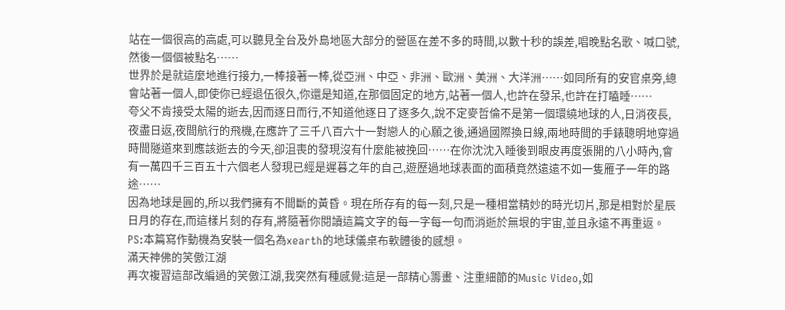站在一個很高的高處,可以聽見全台及外島地區大部分的營區在差不多的時間,以數十秒的誤差,唱晚點名歌、喊口號,然後一個個被點名……
世界於是就這麼地進行接力,一棒接著一棒,從亞洲、中亞、非洲、歐洲、美洲、大洋洲……如同所有的安官桌旁,總會站著一個人,即使你已經退伍很久,你還是知道,在那個固定的地方,站著一個人,也許在發呆,也許在打瞌睡……
夸父不肯接受太陽的逝去,因而逐日而行,不知道他逐日了逐多久,說不定麥哲倫不是第一個環繞地球的人,日消夜長,夜盡日返,夜間航行的飛機,在應許了三千八百六十一對戀人的心願之後,通過國際換日線,兩地時間的手錶聰明地穿過時間隧道來到應該逝去的今天,卻沮喪的發現沒有什麼能被挽回……在你沈沈入睡後到眼皮再度張開的八小時內,會有一萬四千三百五十六個老人發現已經是遲暮之年的自己,遊歷過地球表面的面積竟然遠遠不如一隻雁子一年的路途……
因為地球是圓的,所以我們擁有不間斷的黃昏。現在所存有的每一刻,只是一種相當精妙的時光切片,那是相對於星辰日月的存在,而這樣片刻的存有,將隨著你閱讀這篇文字的每一字每一句而消逝於無垠的宇宙,並且永遠不再重返。
PS:本篇寫作動機為安裝一個名為xearth的地球儀桌布軟體後的感想。
滿天神佛的笑傲江湖
再次複習這部改編過的笑傲江湖,我突然有種感覺:這是一部精心籌畫、注重細節的Music Video,如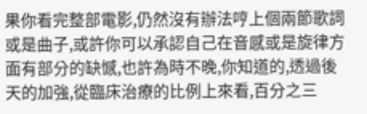果你看完整部電影,仍然沒有辦法哼上個兩節歌詞或是曲子,或許你可以承認自己在音感或是旋律方面有部分的缺憾,也許為時不晚,你知道的,透過後天的加強,從臨床治療的比例上來看,百分之三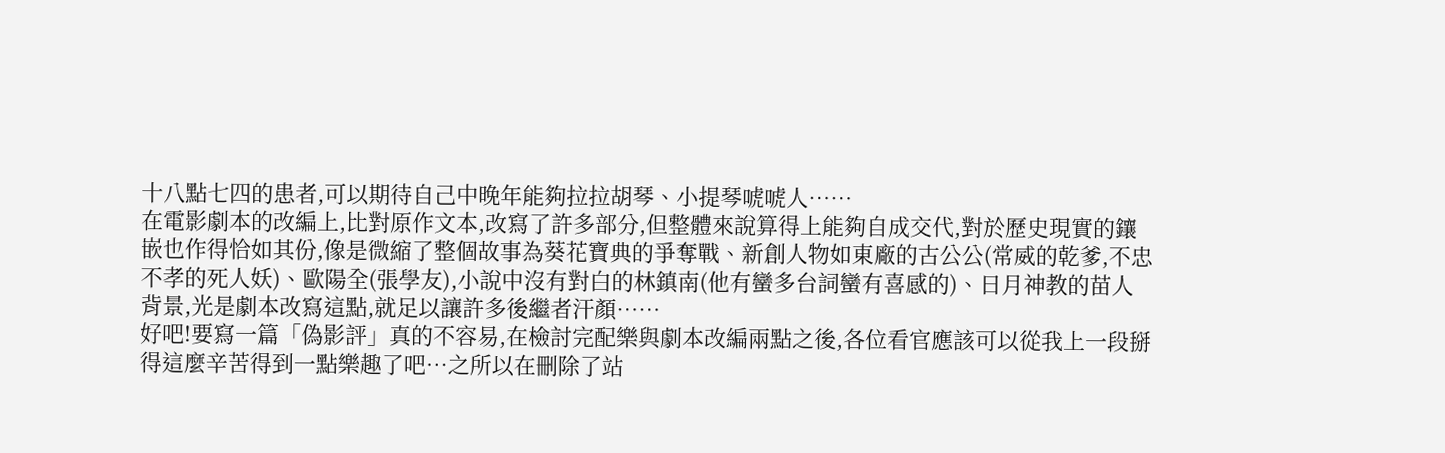十八點七四的患者,可以期待自己中晚年能夠拉拉胡琴、小提琴唬唬人……
在電影劇本的改編上,比對原作文本,改寫了許多部分,但整體來說算得上能夠自成交代,對於歷史現實的鑲嵌也作得恰如其份,像是微縮了整個故事為葵花寶典的爭奪戰、新創人物如東廠的古公公(常威的乾爹,不忠不孝的死人妖)、歐陽全(張學友),小說中沒有對白的林鎮南(他有蠻多台詞蠻有喜感的)、日月神教的苗人背景,光是劇本改寫這點,就足以讓許多後繼者汗顏……
好吧!要寫一篇「偽影評」真的不容易,在檢討完配樂與劇本改編兩點之後,各位看官應該可以從我上一段掰得這麼辛苦得到一點樂趣了吧…之所以在刪除了站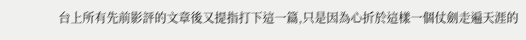台上所有先前影評的文章後又提指打下這一篇,只是因為心折於這樣一個仗劍走遍天涯的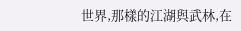世界,那樣的江湖與武林,在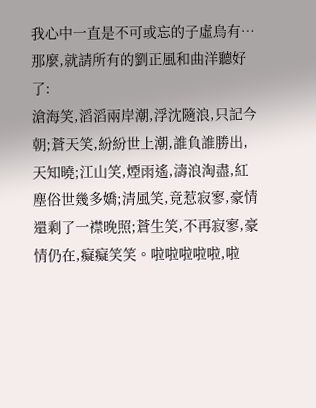我心中一直是不可或忘的子虛烏有…
那麼,就請所有的劉正風和曲洋聽好了:
滄海笑,滔滔兩岸潮,浮沈隨浪,只記今朝;蒼天笑,紛紛世上潮,誰負誰勝出,天知曉;江山笑,煙雨遙,濤浪淘盡,紅塵俗世幾多嬌;清風笑,竟惹寂寥,豪情還剩了一襟晚照;蒼生笑,不再寂寥,豪情仍在,癡癡笑笑。啦啦啦啦啦,啦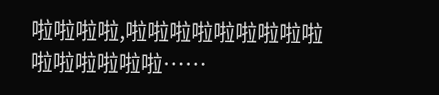啦啦啦啦,啦啦啦啦啦啦啦啦啦啦啦啦啦啦啦……